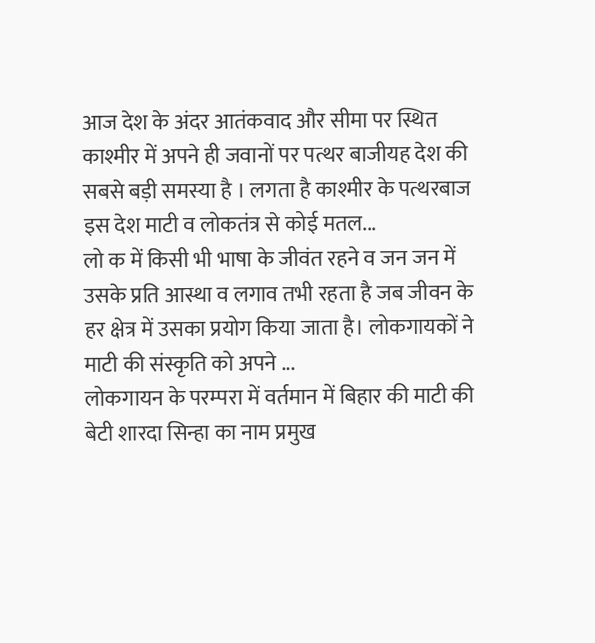आज देश के अंदर आतंकवाद और सीमा पर स्थित काश्मीर में अपने ही जवानों पर पत्थर बाजीयह देश की सबसे बड़ी समस्या है । लगता है काश्मीर के पत्थरबाज इस देश माटी व लोकतंत्र से कोई मतल...
लो क में किसी भी भाषा के जीवंत रहने व जन जन में उसके प्रति आस्था व लगाव तभी रहता है जब जीवन के हर क्षेत्र में उसका प्रयोग किया जाता है। लोकगायकों ने माटी की संस्कृति को अपने ...
लोकगायन के परम्परा में वर्तमान में बिहार की माटी की बेटी शारदा सिन्हा का नाम प्रमुख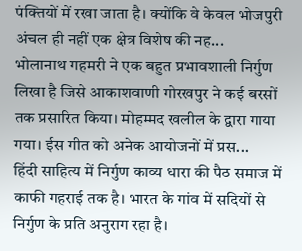पंक्तियों में रखा जाता है। क्योंकि वे केवल भोजपुरी अंचल ही नहीं एक क्षेत्र विशेष की नह...
भोलानाथ गहमरी ने एक बहुत प्रभावशाली निर्गुण लिखा है जिसे आकाशवाणी गोरखपुर ने कई बरसों तक प्रसारित किया। मोहम्मद खलील के द्वारा गाया गया। ईस गीत को अनेक आयोजनों में प्रस...
हिंदी साहित्य में निर्गुण काव्य धारा की पैठ समाज में काफी गहराई तक है। भारत के गांव में सदियों से निर्गुण के प्रति अनुराग रहा है।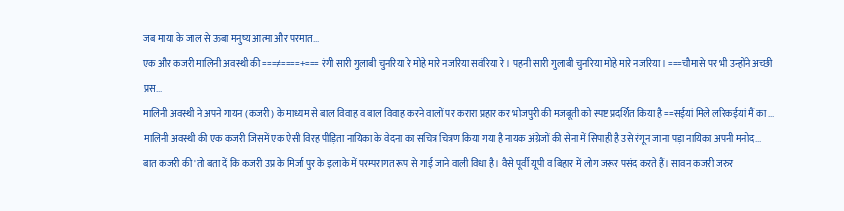जब माया के जाल से ऊबा मनुष्य आत्मा और परमात...
एक और कजरी मालिनी अवस्थी की ===≠====+=== रंगी सारी गुलाबी चुनरिया रे मोहे मारे नजरिया सवंरिया रे। पहनी सारी गुलाबी चुनरिया मोहे मारे नजरिया। ===चौमासे पर भी उन्होंने अच्छी प्रस...
मालिनी अवस्थी ने अपने गायन (कजरी) के माध्यम से बाल विवाह व बाल विवाह करने वालों पर करारा प्रहार कर भोजपुरी की मजबूती को स्पष्ट प्रदर्शित किया है ==सईयां मिले लरिकईयां मैं का ...
मालिनी अवस्थी की एक कजरी जिसमें एक ऐसी विरह पीड़िता नायिका के वेदना का सचित्र चित्रण किया गया है नायक अंग्रेजों की सेना में सिपाही है उसे रंगून जाना पड़ा नायिका अपनी मनोद...
बात कजरी की'तो बता दें कि कजरी उप्र के मिर्जा पुर के इलाके में परम्परागत रूप से गाई जाने वाली विधा है। वैसे पूर्वी यूपी व बिहार में लोग जरूर पसंद करते हैं। सावन कजरी जरुर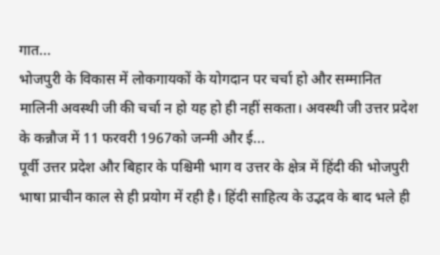गात...
भोजपुरी के विकास में लोकगायकों के योगदान पर चर्चा हो और सम्मानित मालिनी अवस्थी जी की चर्चा न हो यह हो ही नहीं सकता। अवस्थी जी उत्तर प्रदेश के कन्नौज में 11 फरवरी 1967को जन्मी और ई...
पूर्वी उत्तर प्रदेश और बिहार के पश्चिमी भाग व उत्तर के क्षेत्र में हिंदी की भोजपुरी भाषा प्राचीन काल से ही प्रयोग में रही है। हिंदी साहित्य के उद्भव के बाद भले ही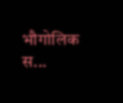भौगोलिक स...